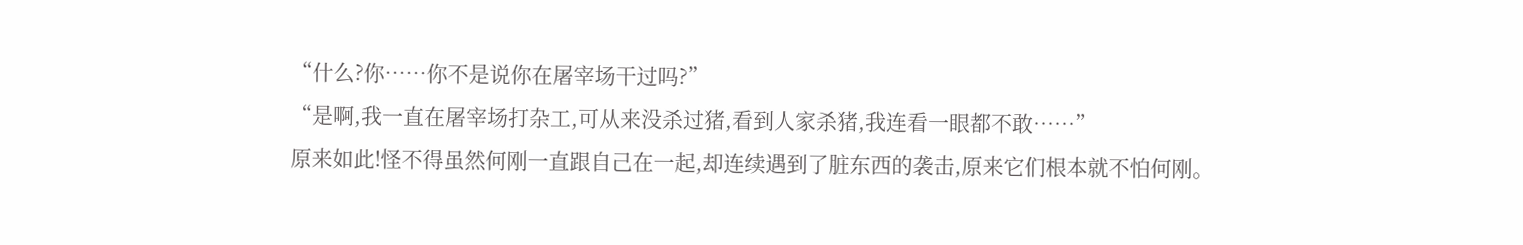“什么?你……你不是说你在屠宰场干过吗?”
“是啊,我一直在屠宰场打杂工,可从来没杀过猪,看到人家杀猪,我连看一眼都不敢……”
原来如此!怪不得虽然何刚一直跟自己在一起,却连续遇到了脏东西的袭击,原来它们根本就不怕何刚。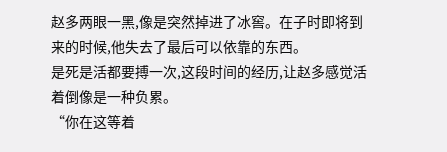赵多两眼一黑,像是突然掉进了冰窖。在子时即将到来的时候,他失去了最后可以依靠的东西。
是死是活都要搏一次,这段时间的经历,让赵多感觉活着倒像是一种负累。
“你在这等着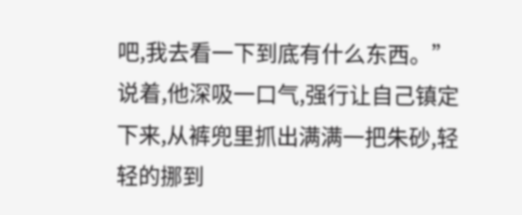吧,我去看一下到底有什么东西。”
说着,他深吸一口气,强行让自己镇定下来,从裤兜里抓出满满一把朱砂,轻轻的挪到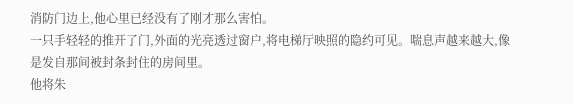消防门边上,他心里已经没有了刚才那么害怕。
一只手轻轻的推开了门,外面的光亮透过窗户,将电梯厅映照的隐约可见。喘息声越来越大,像是发自那间被封条封住的房间里。
他将朱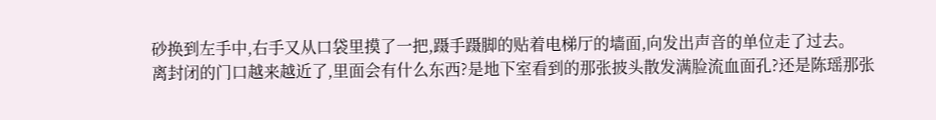砂换到左手中,右手又从口袋里摸了一把,蹑手蹑脚的贴着电梯厅的墙面,向发出声音的单位走了过去。
离封闭的门口越来越近了,里面会有什么东西?是地下室看到的那张披头散发满脸流血面孔?还是陈瑶那张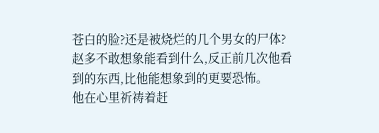苍白的脸?还是被烧烂的几个男女的尸体?
赵多不敢想象能看到什么,反正前几次他看到的东西,比他能想象到的更要恐怖。
他在心里祈祷着赶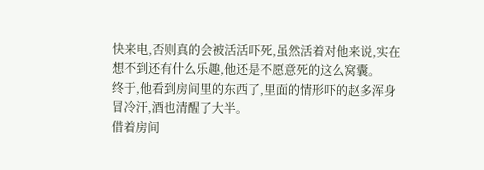快来电,否则真的会被活活吓死,虽然活着对他来说,实在想不到还有什么乐趣,他还是不愿意死的这么窝囊。
终于,他看到房间里的东西了,里面的情形吓的赵多浑身冒冷汗,酒也清醒了大半。
借着房间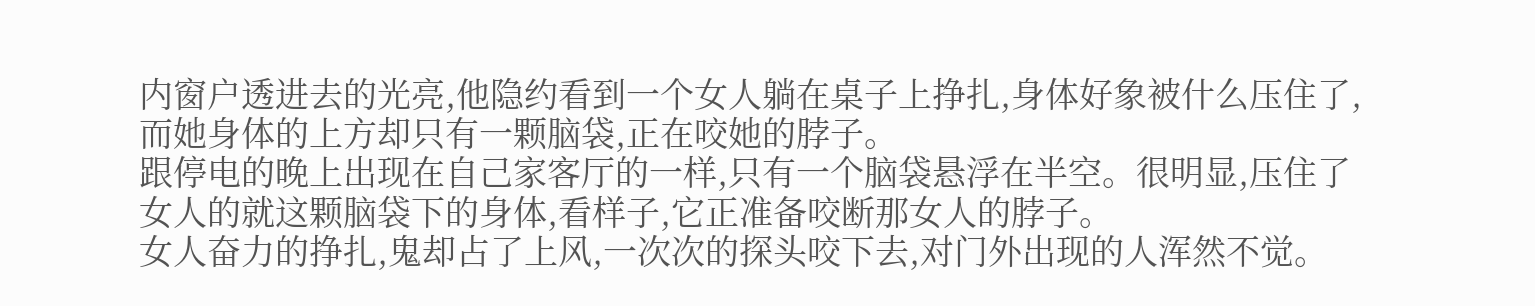内窗户透进去的光亮,他隐约看到一个女人躺在桌子上挣扎,身体好象被什么压住了,而她身体的上方却只有一颗脑袋,正在咬她的脖子。
跟停电的晚上出现在自己家客厅的一样,只有一个脑袋悬浮在半空。很明显,压住了女人的就这颗脑袋下的身体,看样子,它正准备咬断那女人的脖子。
女人奋力的挣扎,鬼却占了上风,一次次的探头咬下去,对门外出现的人浑然不觉。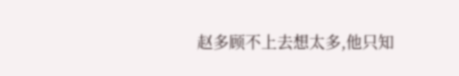赵多顾不上去想太多,他只知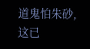道鬼怕朱砂,这已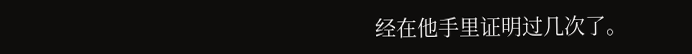经在他手里证明过几次了。